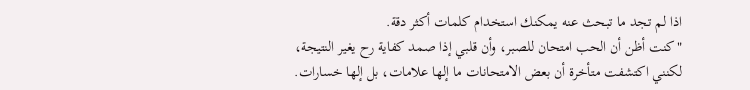اذا لم تجد ما تبحث عنه يمكنك استخدام كلمات أكثر دقة.
"كنت أظن أن الحب امتحان للصبر، وأن قلبي إذا صمد كفاية رح يغير النتيجة، لكنني اكتشفت متأخرة أن بعض الامتحانات ما إلها علامات، بل إلها خسارات.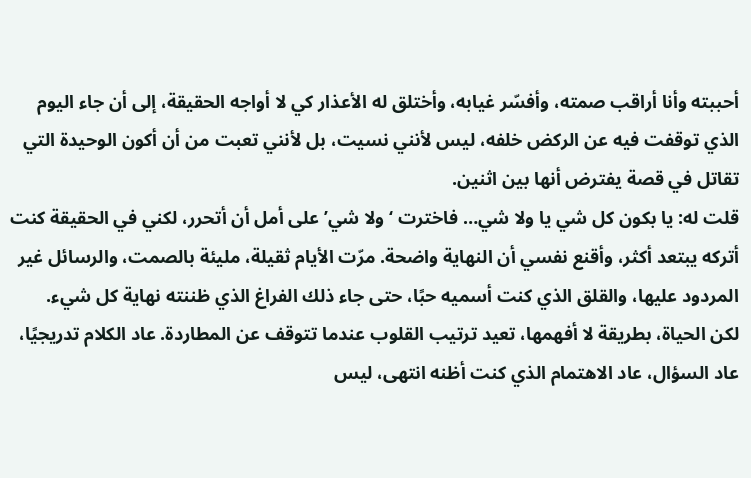أحببته وأنا أراقب صمته، وأفسّر غيابه، وأختلق له الأعذار كي لا أواجه الحقيقة، إلى أن جاء اليوم الذي توقفت فيه عن الركض خلفه، ليس لأنني نسيت، بل لأنني تعبت من أن أكون الوحيدة التي تقاتل في قصة يفترض أنها بين اثنين.
قلت له: يا بكون كل شي يا ولا شي… فاخترت ‘ولا شي’ على أمل أن أتحرر، لكني في الحقيقة كنت أتركه يبتعد أكثر، وأقنع نفسي أن النهاية واضحة. مرّت الأيام ثقيلة، مليئة بالصمت، والرسائل غير المردود عليها، والقلق الذي كنت أسميه حبًا، حتى جاء ذلك الفراغ الذي ظننته نهاية كل شيء.
لكن الحياة، بطريقة لا أفهمها، تعيد ترتيب القلوب عندما تتوقف عن المطاردة. عاد الكلام تدريجيًا، عاد السؤال، عاد الاهتمام الذي كنت أظنه انتهى، ليس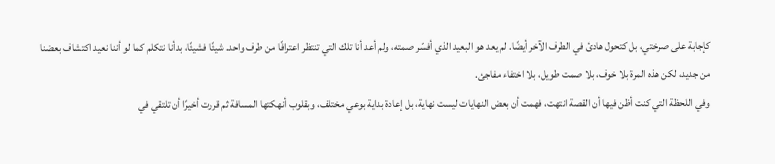كإجابة على صرختي، بل كتحول هادئ في الطرف الآخر أيضًا. لم يعد هو البعيد الذي أفسّر صمته، ولم أعد أنا تلك التي تنتظر اعترافًا من طرف واحد. شيئًا فشيئًا، بدأنا نتكلم كما لو أننا نعيد اكتشاف بعضنا من جديد، لكن هذه المرة بلا خوف، بلا صمت طويل، بلا اختفاء مفاجئ.
وفي اللحظة التي كنت أظن فيها أن القصة انتهت، فهمت أن بعض النهايات ليست نهاية، بل إعادة بداية بوعي مختلف، وبقلوب أنهكتها المسافة ثم قررت أخيرًا أن تلتقي في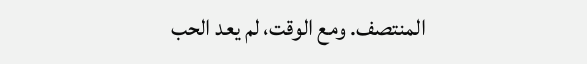المنتصف. ومع الوقت، لم يعد الحب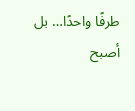طرفًا واحدًا… بل أصبح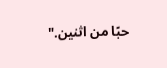حبًا من اثنين."